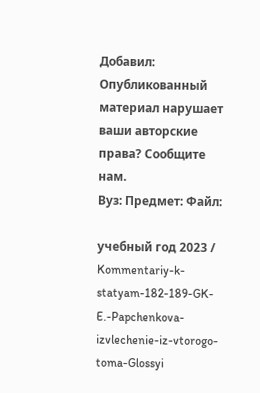Добавил:
Опубликованный материал нарушает ваши авторские права? Сообщите нам.
Вуз: Предмет: Файл:

учебный год 2023 / Kommentariy-k-statyam-182-189-GK-E.-Papchenkova-izvlechenie-iz-vtorogo-toma-Glossyi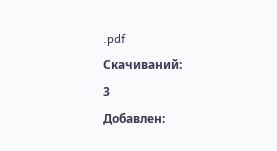.pdf
Скачиваний:
3
Добавлен: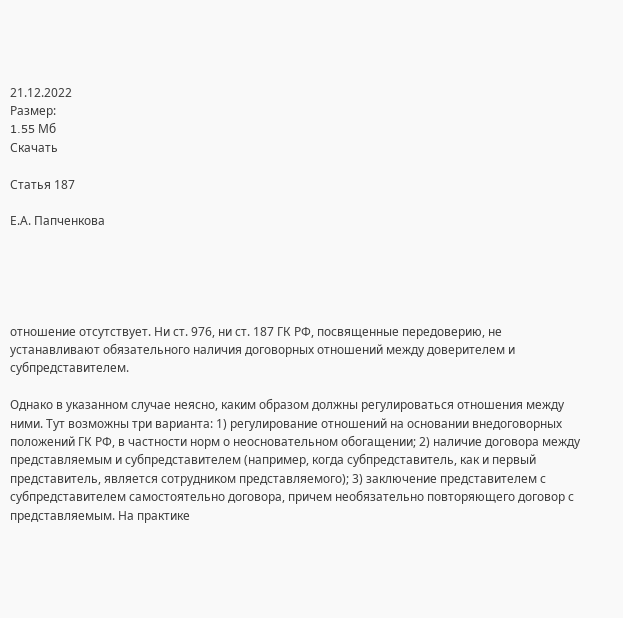21.12.2022
Размер:
1.55 Mб
Скачать

Статья 187

Е.А. Папченкова





отношение отсутствует. Ни ст. 976, ни ст. 187 ГК РФ, посвященные передоверию, не устанавливают обязательного наличия договорных отношений между доверителем и субпредставителем.

Однако в указанном случае неясно, каким образом должны регулироваться отношения между ними. Тут возможны три варианта: 1) регулирование отношений на основании внедоговорных положений ГК РФ, в частности норм о неосновательном обогащении; 2) наличие договора между представляемым и субпредставителем (например, когда субпредставитель, как и первый представитель, является сотрудником представляемого); 3) заключение представителем с субпредставителем самостоятельно договора, причем необязательно повторяющего договор с представляемым. На практике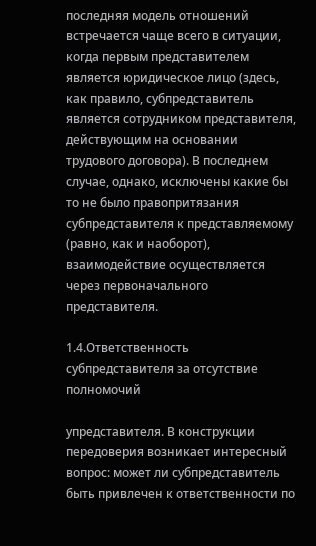последняя модель отношений встречается чаще всего в ситуации, когда первым представителем является юридическое лицо (здесь, как правило, субпредставитель является сотрудником представителя, действующим на основании трудового договора). В последнем случае, однако, исключены какие бы то не было правопритязания субпредставителя к представляемому (равно, как и наоборот), взаимодействие осуществляется через первоначального представителя.

1.4.Ответственность субпредставителя за отсутствие полномочий

упредставителя. В конструкции передоверия возникает интересный вопрос: может ли субпредставитель быть привлечен к ответственности по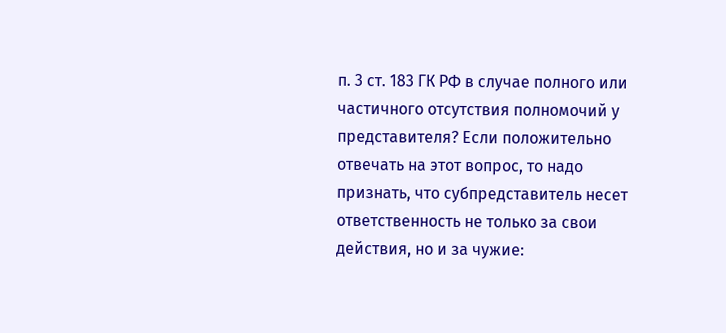п. 3 ст. 183 ГК РФ в случае полного или частичного отсутствия полномочий у представителя? Если положительно отвечать на этот вопрос, то надо признать, что субпредставитель несет ответственность не только за свои действия, но и за чужие: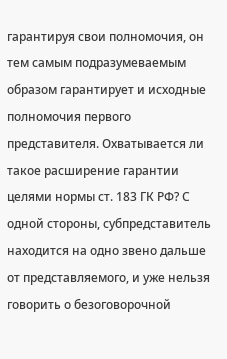гарантируя свои полномочия, он тем самым подразумеваемым образом гарантирует и исходные полномочия первого представителя. Охватывается ли такое расширение гарантии целями нормы ст. 183 ГК РФ? С одной стороны, субпредставитель находится на одно звено дальше от представляемого, и уже нельзя говорить о безоговорочной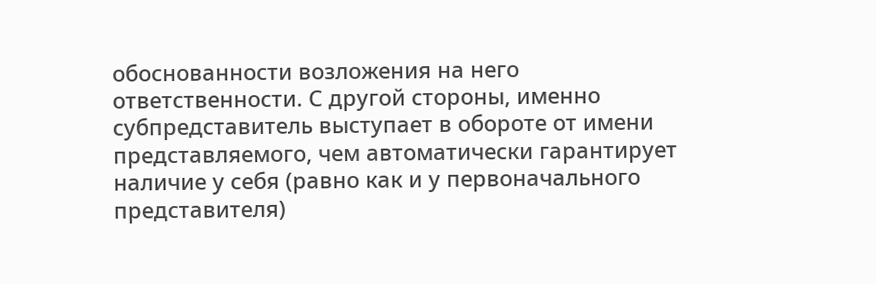обоснованности возложения на него ответственности. С другой стороны, именно субпредставитель выступает в обороте от имени представляемого, чем автоматически гарантирует наличие у себя (равно как и у первоначального представителя)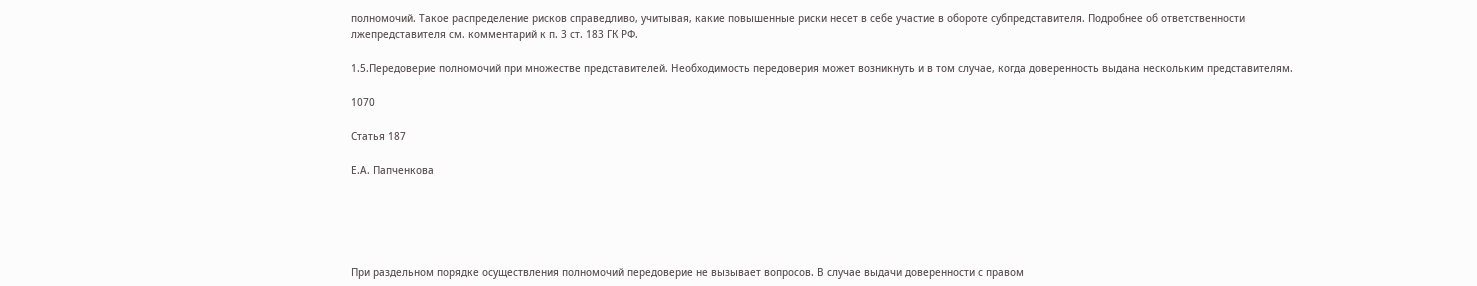полномочий. Такое распределение рисков справедливо, учитывая, какие повышенные риски несет в себе участие в обороте субпредставителя. Подробнее об ответственности лжепредставителя см. комментарий к п. 3 ст. 183 ГК РФ.

1.5.Передоверие полномочий при множестве представителей. Необходимость передоверия может возникнуть и в том случае, когда доверенность выдана нескольким представителям.

1070

Статья 187

Е.А. Папченкова





При раздельном порядке осуществления полномочий передоверие не вызывает вопросов. В случае выдачи доверенности с правом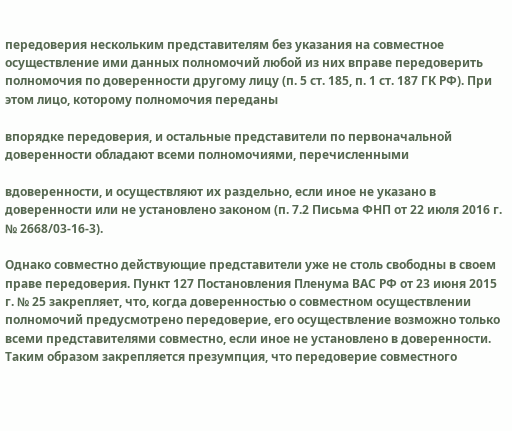передоверия нескольким представителям без указания на совместное осуществление ими данных полномочий любой из них вправе передоверить полномочия по доверенности другому лицу (п. 5 ст. 185, п. 1 ст. 187 ГК РФ). При этом лицо, которому полномочия переданы

впорядке передоверия, и остальные представители по первоначальной доверенности обладают всеми полномочиями, перечисленными

вдоверенности, и осуществляют их раздельно, если иное не указано в доверенности или не установлено законом (п. 7.2 Письма ФНП от 22 июля 2016 г. № 2668/03-16-3).

Однако совместно действующие представители уже не столь свободны в своем праве передоверия. Пункт 127 Постановления Пленума ВАС РФ от 23 июня 2015 г. № 25 закрепляет, что, когда доверенностью о совместном осуществлении полномочий предусмотрено передоверие, его осуществление возможно только всеми представителями совместно, если иное не установлено в доверенности. Таким образом закрепляется презумпция, что передоверие совместного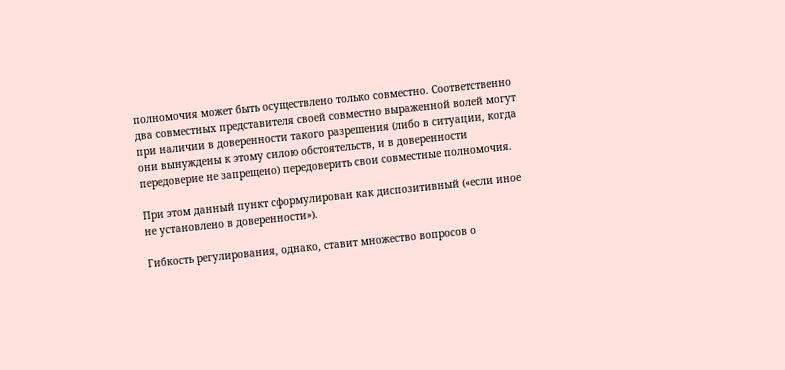полномочия может быть осуществлено только совместно. Соответственно два совместных представителя своей совместно выраженной волей могут при наличии в доверенности такого разрешения (либо в ситуации, когда они вынуждены к этому силою обстоятельств, и в доверенности передоверие не запрещено) передоверить свои совместные полномочия.

При этом данный пункт сформулирован как диспозитивный («если иное не установлено в доверенности»).

Гибкость регулирования, однако, ставит множество вопросов о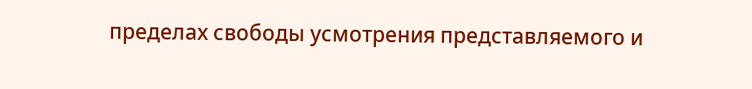пределах свободы усмотрения представляемого и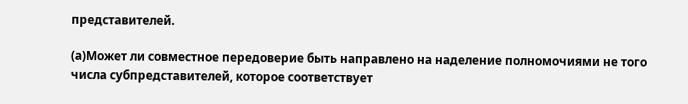представителей.

(а)Может ли совместное передоверие быть направлено на наделение полномочиями не того числа субпредставителей, которое соответствует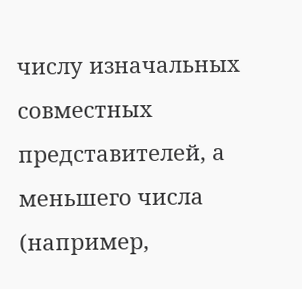числу изначальных совместных представителей, а меньшего числа (например,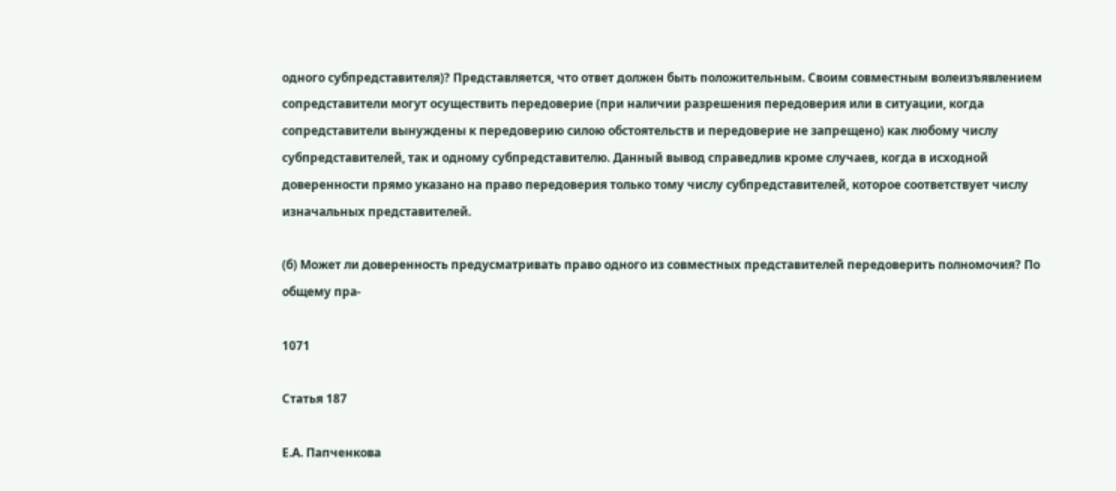одного субпредставителя)? Представляется, что ответ должен быть положительным. Своим совместным волеизъявлением сопредставители могут осуществить передоверие (при наличии разрешения передоверия или в ситуации, когда сопредставители вынуждены к передоверию силою обстоятельств и передоверие не запрещено) как любому числу субпредставителей, так и одному субпредставителю. Данный вывод справедлив кроме случаев, когда в исходной доверенности прямо указано на право передоверия только тому числу субпредставителей, которое соответствует числу изначальных представителей.

(б) Может ли доверенность предусматривать право одного из совместных представителей передоверить полномочия? По общему пра-

1071

Статья 187

Е.А. Папченкова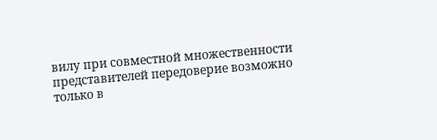вилу при совместной множественности представителей передоверие возможно только в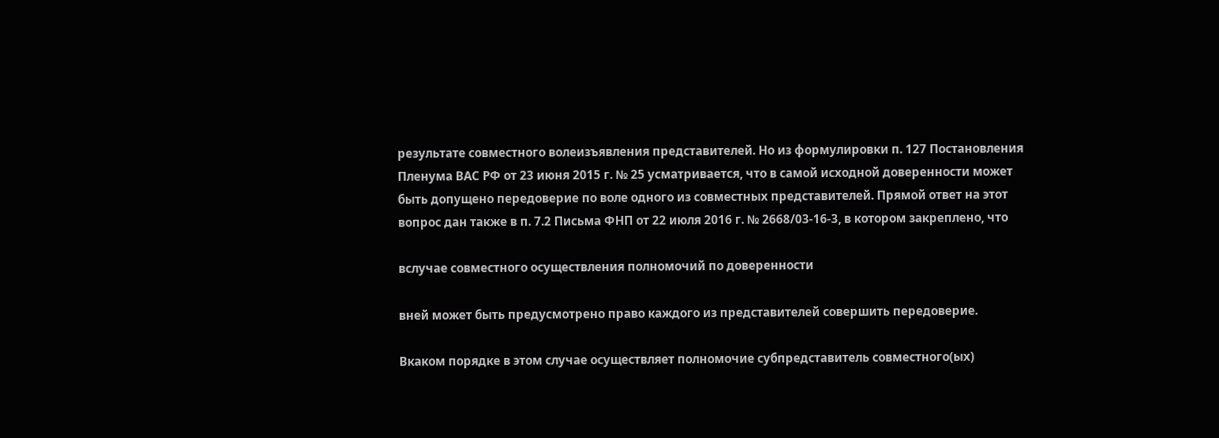результате совместного волеизъявления представителей. Но из формулировки п. 127 Постановления Пленума ВАС РФ от 23 июня 2015 г. № 25 усматривается, что в самой исходной доверенности может быть допущено передоверие по воле одного из совместных представителей. Прямой ответ на этот вопрос дан также в п. 7.2 Письма ФНП от 22 июля 2016 г. № 2668/03-16-3, в котором закреплено, что

вслучае совместного осуществления полномочий по доверенности

вней может быть предусмотрено право каждого из представителей совершить передоверие.

Вкаком порядке в этом случае осуществляет полномочие субпредставитель совместного(ых)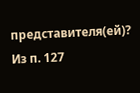представителя(ей)? Из п. 127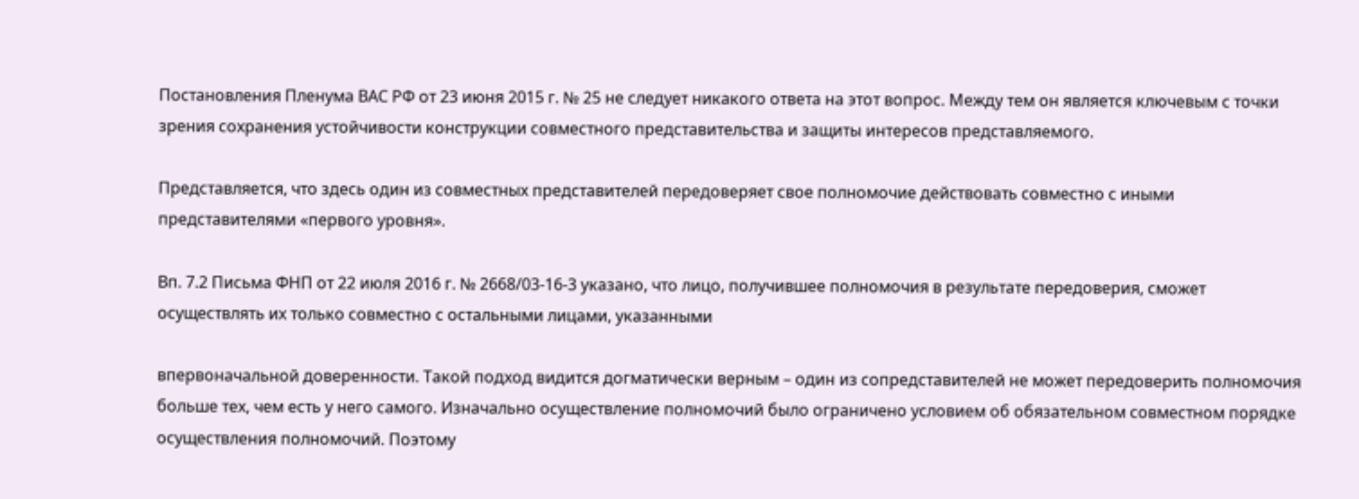Постановления Пленума ВАС РФ от 23 июня 2015 г. № 25 не следует никакого ответа на этот вопрос. Между тем он является ключевым с точки зрения сохранения устойчивости конструкции совместного представительства и защиты интересов представляемого.

Представляется, что здесь один из совместных представителей передоверяет свое полномочие действовать совместно с иными представителями «первого уровня».

Вп. 7.2 Письма ФНП от 22 июля 2016 г. № 2668/03-16-3 указано, что лицо, получившее полномочия в результате передоверия, сможет осуществлять их только совместно с остальными лицами, указанными

впервоначальной доверенности. Такой подход видится догматически верным – один из сопредставителей не может передоверить полномочия больше тех, чем есть у него самого. Изначально осуществление полномочий было ограничено условием об обязательном совместном порядке осуществления полномочий. Поэтому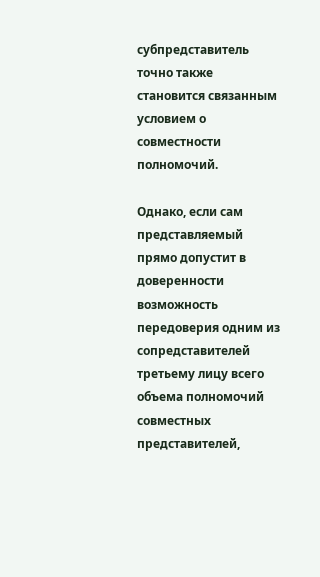субпредставитель точно также становится связанным условием о совместности полномочий.

Однако, если сам представляемый прямо допустит в доверенности возможность передоверия одним из сопредставителей третьему лицу всего объема полномочий совместных представителей,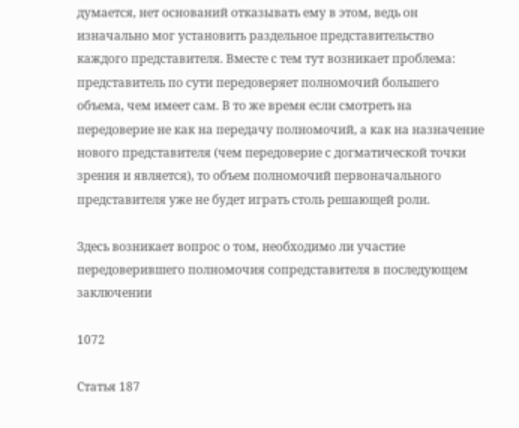думается, нет оснований отказывать ему в этом, ведь он изначально мог установить раздельное представительство каждого представителя. Вместе с тем тут возникает проблема: представитель по сути передоверяет полномочий большего объема, чем имеет сам. В то же время если смотреть на передоверие не как на передачу полномочий, а как на назначение нового представителя (чем передоверие с догматической точки зрения и является), то объем полномочий первоначального представителя уже не будет играть столь решающей роли.

Здесь возникает вопрос о том, необходимо ли участие передоверившего полномочия сопредставителя в последующем заключении

1072

Статья 187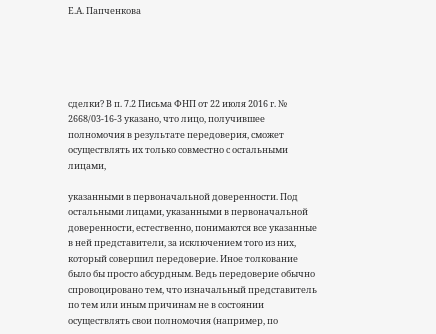Е.А. Папченкова





сделки? В п. 7.2 Письма ФНП от 22 июля 2016 г. № 2668/03-16-3 указано, что лицо, получившее полномочия в результате передоверия, сможет осуществлять их только совместно с остальными лицами,

указанными в первоначальной доверенности. Под остальными лицами, указанными в первоначальной доверенности, естественно, понимаются все указанные в ней представители, за исключением того из них, который совершил передоверие. Иное толкование было бы просто абсурдным. Ведь передоверие обычно спровоцировано тем, что изначальный представитель по тем или иным причинам не в состоянии осуществлять свои полномочия (например, по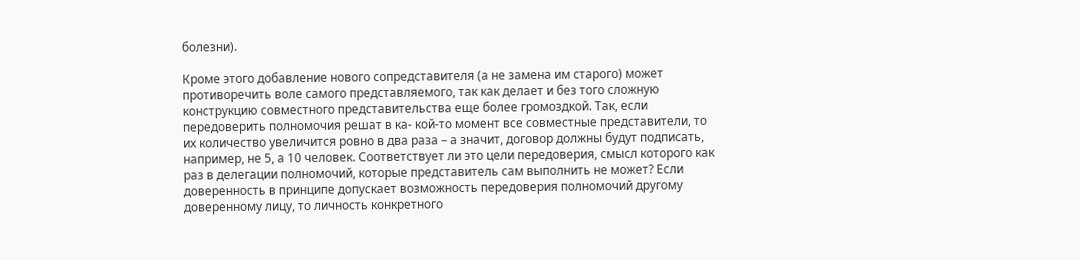болезни).

Кроме этого добавление нового сопредставителя (а не замена им старого) может противоречить воле самого представляемого, так как делает и без того сложную конструкцию совместного представительства еще более громоздкой. Так, если передоверить полномочия решат в ка- кой-то момент все совместные представители, то их количество увеличится ровно в два раза – а значит, договор должны будут подписать, например, не 5, а 10 человек. Соответствует ли это цели передоверия, смысл которого как раз в делегации полномочий, которые представитель сам выполнить не может? Если доверенность в принципе допускает возможность передоверия полномочий другому доверенному лицу, то личность конкретного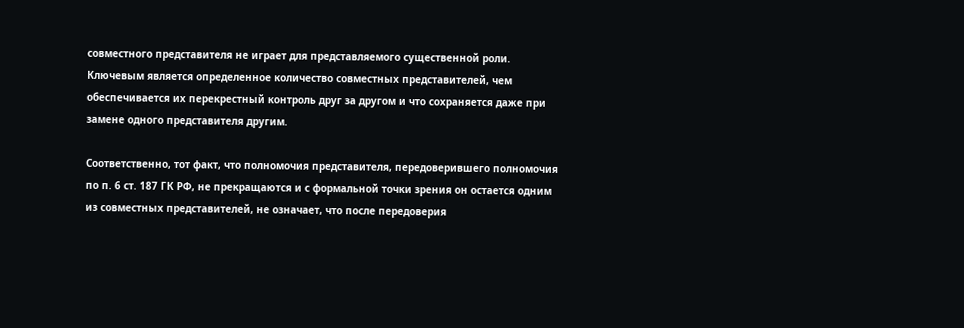совместного представителя не играет для представляемого существенной роли. Ключевым является определенное количество совместных представителей, чем обеспечивается их перекрестный контроль друг за другом и что сохраняется даже при замене одного представителя другим.

Соответственно, тот факт, что полномочия представителя, передоверившего полномочия по п. 6 ст. 187 ГК РФ, не прекращаются и с формальной точки зрения он остается одним из совместных представителей, не означает, что после передоверия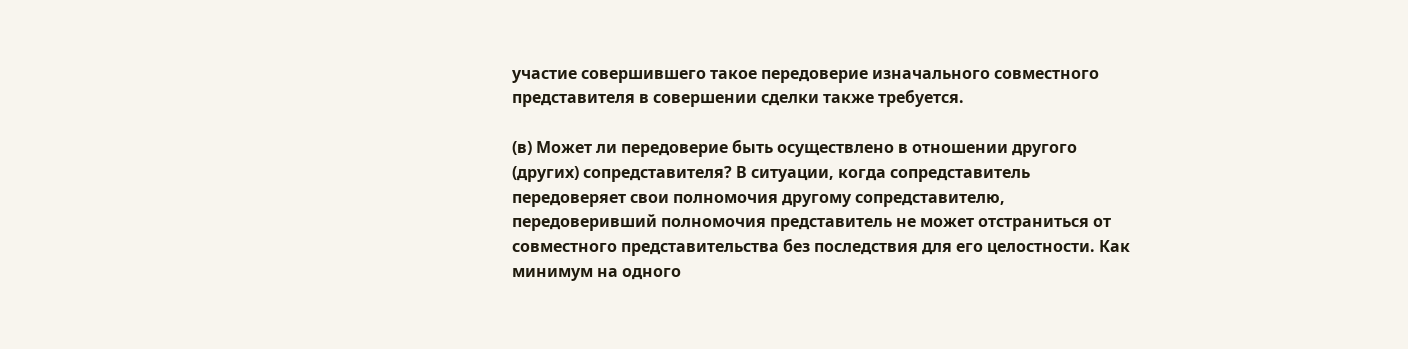участие совершившего такое передоверие изначального совместного представителя в совершении сделки также требуется.

(в) Может ли передоверие быть осуществлено в отношении другого (других) сопредставителя? В ситуации, когда сопредставитель передоверяет свои полномочия другому сопредставителю, передоверивший полномочия представитель не может отстраниться от совместного представительства без последствия для его целостности. Как минимум на одного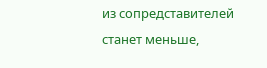из сопредставителей станет меньше,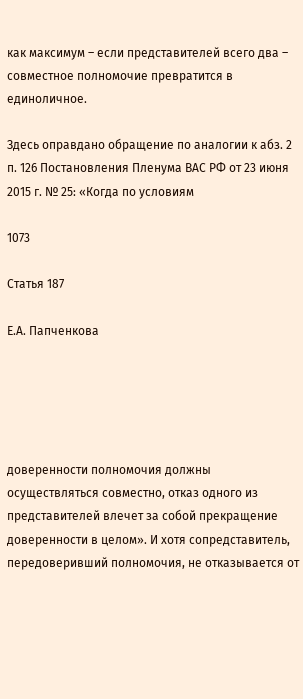как максимум – если представителей всего два – совместное полномочие превратится в единоличное.

Здесь оправдано обращение по аналогии к абз. 2 п. 126 Постановления Пленума ВАС РФ от 23 июня 2015 г. № 25: «Когда по условиям

1073

Статья 187

Е.А. Папченкова





доверенности полномочия должны осуществляться совместно, отказ одного из представителей влечет за собой прекращение доверенности в целом». И хотя сопредставитель, передоверивший полномочия, не отказывается от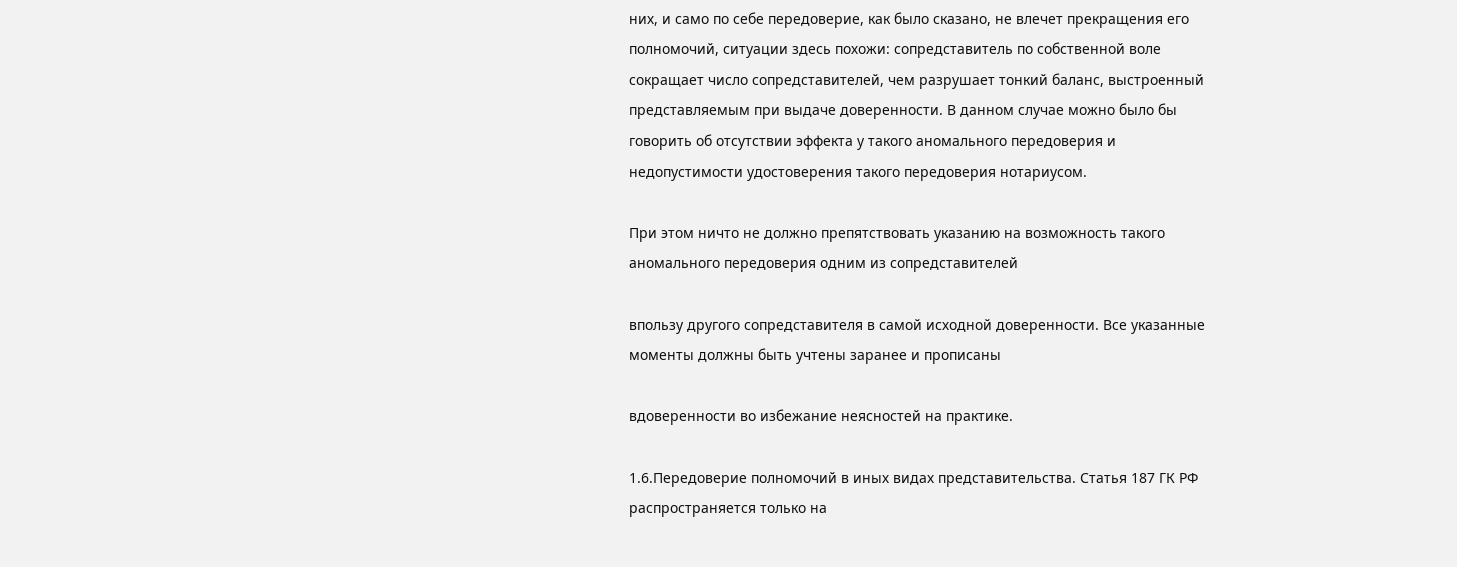них, и само по себе передоверие, как было сказано, не влечет прекращения его полномочий, ситуации здесь похожи: сопредставитель по собственной воле сокращает число сопредставителей, чем разрушает тонкий баланс, выстроенный представляемым при выдаче доверенности. В данном случае можно было бы говорить об отсутствии эффекта у такого аномального передоверия и недопустимости удостоверения такого передоверия нотариусом.

При этом ничто не должно препятствовать указанию на возможность такого аномального передоверия одним из сопредставителей

впользу другого сопредставителя в самой исходной доверенности. Все указанные моменты должны быть учтены заранее и прописаны

вдоверенности во избежание неясностей на практике.

1.6.Передоверие полномочий в иных видах представительства. Статья 187 ГК РФ распространяется только на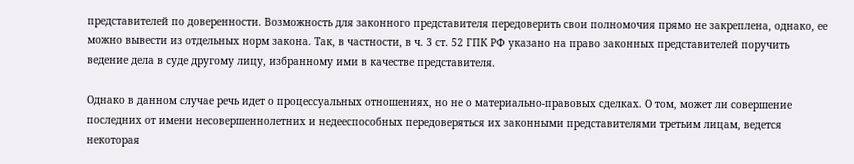представителей по доверенности. Возможность для законного представителя передоверить свои полномочия прямо не закреплена, однако, ее можно вывести из отдельных норм закона. Так, в частности, в ч. 3 ст. 52 ГПК РФ указано на право законных представителей поручить ведение дела в суде другому лицу, избранному ими в качестве представителя.

Однако в данном случае речь идет о процессуальных отношениях, но не о материально-правовых сделках. О том, может ли совершение последних от имени несовершеннолетних и недееспособных передоверяться их законными представителями третьим лицам, ведется некоторая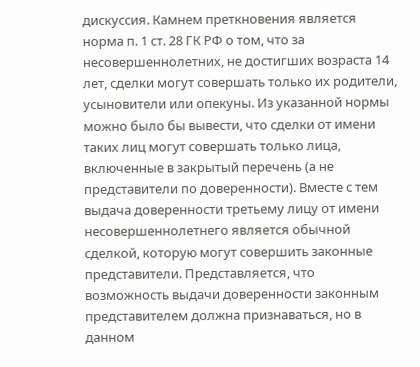дискуссия. Камнем преткновения является норма п. 1 ст. 28 ГК РФ о том, что за несовершеннолетних, не достигших возраста 14 лет, сделки могут совершать только их родители, усыновители или опекуны. Из указанной нормы можно было бы вывести, что сделки от имени таких лиц могут совершать только лица, включенные в закрытый перечень (а не представители по доверенности). Вместе с тем выдача доверенности третьему лицу от имени несовершеннолетнего является обычной сделкой, которую могут совершить законные представители. Представляется, что возможность выдачи доверенности законным представителем должна признаваться, но в данном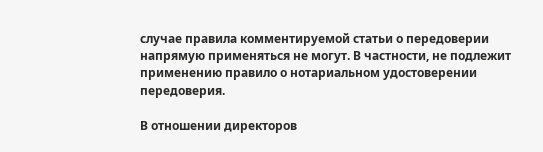случае правила комментируемой статьи о передоверии напрямую применяться не могут. В частности, не подлежит применению правило о нотариальном удостоверении передоверия.

В отношении директоров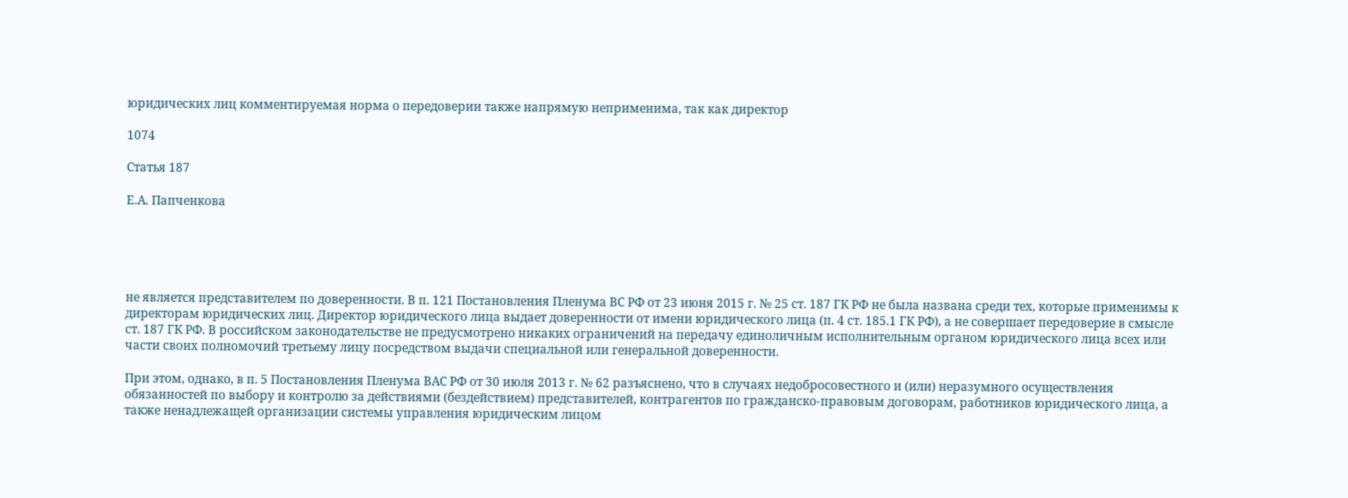юридических лиц комментируемая норма о передоверии также напрямую неприменима, так как директор

1074

Статья 187

Е.А. Папченкова





не является представителем по доверенности. В п. 121 Постановления Пленума ВС РФ от 23 июня 2015 г. № 25 ст. 187 ГК РФ не была названа среди тех, которые применимы к директорам юридических лиц. Директор юридического лица выдает доверенности от имени юридического лица (п. 4 ст. 185.1 ГК РФ), а не совершает передоверие в смысле ст. 187 ГК РФ. В российском законодательстве не предусмотрено никаких ограничений на передачу единоличным исполнительным органом юридического лица всех или части своих полномочий третьему лицу посредством выдачи специальной или генеральной доверенности.

При этом, однако, в п. 5 Постановления Пленума ВАС РФ от 30 июля 2013 г. № 62 разъяснено, что в случаях недобросовестного и (или) неразумного осуществления обязанностей по выбору и контролю за действиями (бездействием) представителей, контрагентов по гражданско-правовым договорам, работников юридического лица, а также ненадлежащей организации системы управления юридическим лицом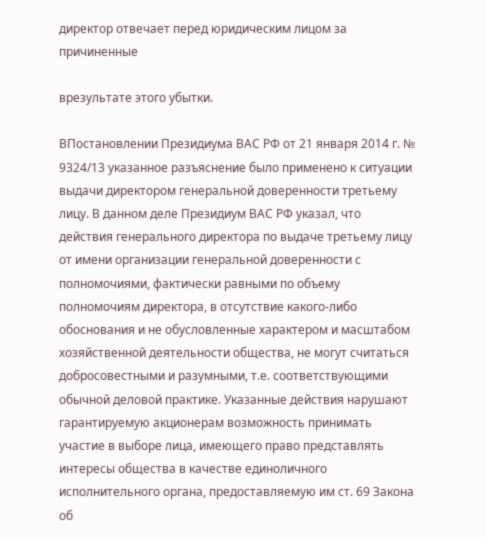директор отвечает перед юридическим лицом за причиненные

врезультате этого убытки.

ВПостановлении Президиума ВАС РФ от 21 января 2014 г. № 9324/13 указанное разъяснение было применено к ситуации выдачи директором генеральной доверенности третьему лицу. В данном деле Президиум ВАС РФ указал, что действия генерального директора по выдаче третьему лицу от имени организации генеральной доверенности с полномочиями, фактически равными по объему полномочиям директора, в отсутствие какого-либо обоснования и не обусловленные характером и масштабом хозяйственной деятельности общества, не могут считаться добросовестными и разумными, т.е. соответствующими обычной деловой практике. Указанные действия нарушают гарантируемую акционерам возможность принимать участие в выборе лица, имеющего право представлять интересы общества в качестве единоличного исполнительного органа, предоставляемую им ст. 69 Закона об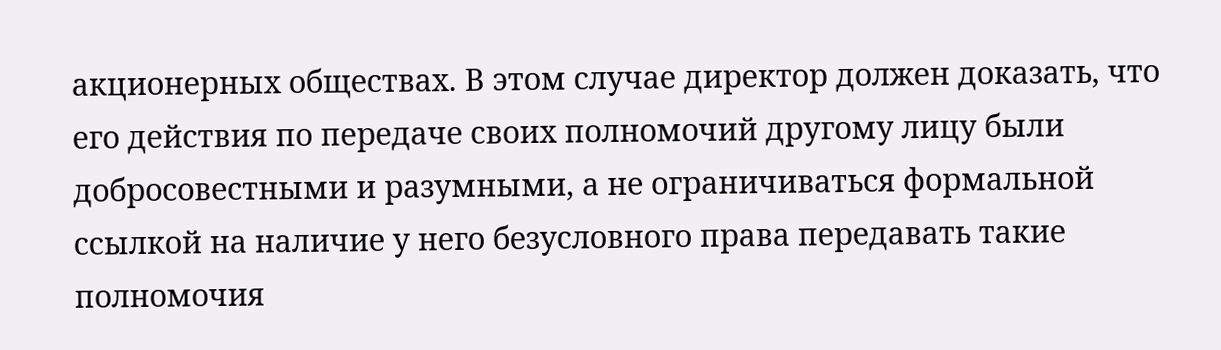акционерных обществах. В этом случае директор должен доказать, что его действия по передаче своих полномочий другому лицу были добросовестными и разумными, а не ограничиваться формальной ссылкой на наличие у него безусловного права передавать такие полномочия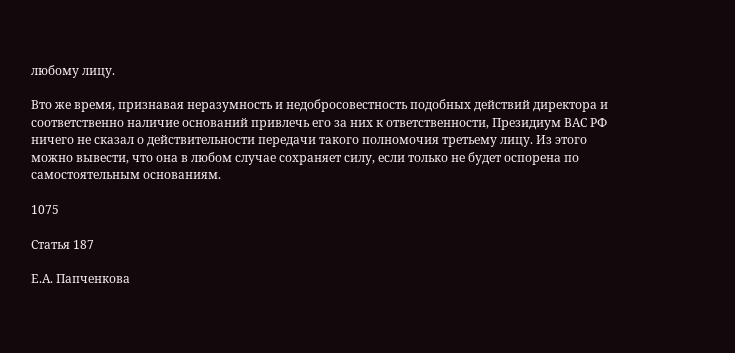любому лицу.

Вто же время, признавая неразумность и недобросовестность подобных действий директора и соответственно наличие оснований привлечь его за них к ответственности, Президиум ВАС РФ ничего не сказал о действительности передачи такого полномочия третьему лицу. Из этого можно вывести, что она в любом случае сохраняет силу, если только не будет оспорена по самостоятельным основаниям.

1075

Статья 187

Е.А. Папченкова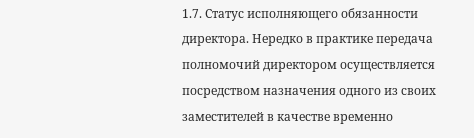1.7. Статус исполняющего обязанности директора. Нередко в практике передача полномочий директором осуществляется посредством назначения одного из своих заместителей в качестве временно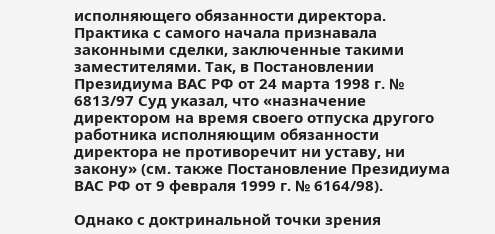исполняющего обязанности директора. Практика с самого начала признавала законными сделки, заключенные такими заместителями. Так, в Постановлении Президиума ВАС РФ от 24 марта 1998 г. № 6813/97 Суд указал, что «назначение директором на время своего отпуска другого работника исполняющим обязанности директора не противоречит ни уставу, ни закону» (см. также Постановление Президиума ВАС РФ от 9 февраля 1999 г. № 6164/98).

Однако с доктринальной точки зрения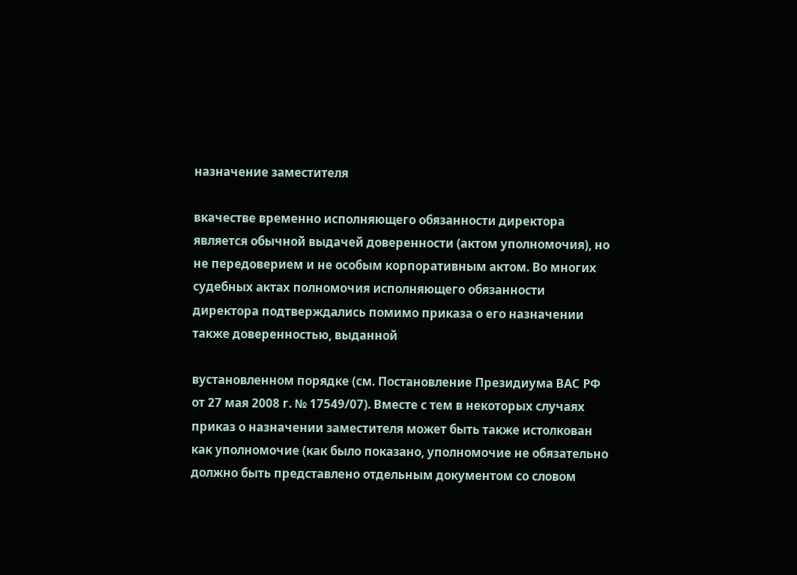назначение заместителя

вкачестве временно исполняющего обязанности директора является обычной выдачей доверенности (актом уполномочия), но не передоверием и не особым корпоративным актом. Во многих судебных актах полномочия исполняющего обязанности директора подтверждались помимо приказа о его назначении также доверенностью, выданной

вустановленном порядке (см. Постановление Президиума ВАС РФ от 27 мая 2008 г. № 17549/07). Вместе с тем в некоторых случаях приказ о назначении заместителя может быть также истолкован как уполномочие (как было показано, уполномочие не обязательно должно быть представлено отдельным документом со словом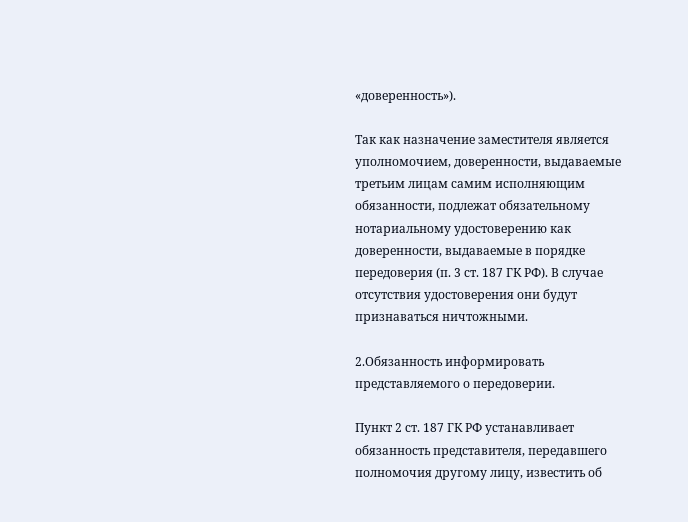«доверенность»).

Так как назначение заместителя является уполномочием, доверенности, выдаваемые третьим лицам самим исполняющим обязанности, подлежат обязательному нотариальному удостоверению как доверенности, выдаваемые в порядке передоверия (п. 3 ст. 187 ГК РФ). В случае отсутствия удостоверения они будут признаваться ничтожными.

2.Обязанность информировать представляемого о передоверии.

Пункт 2 ст. 187 ГК РФ устанавливает обязанность представителя, передавшего полномочия другому лицу, известить об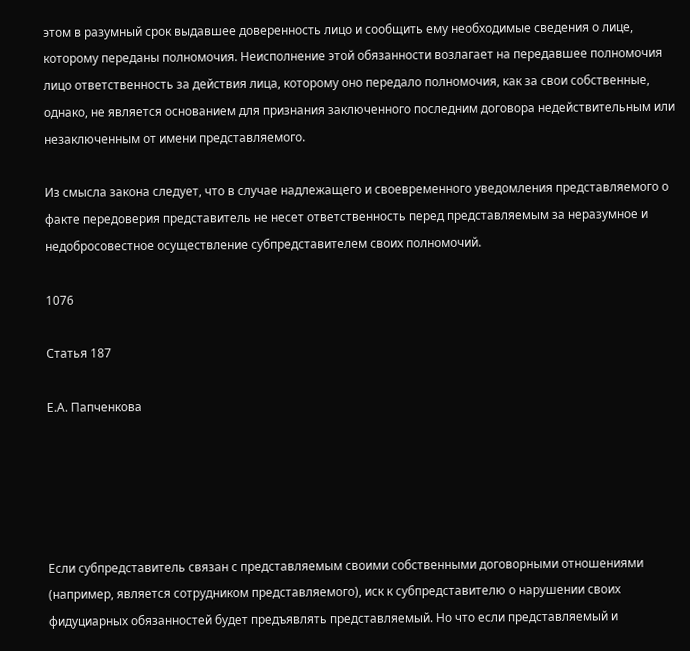этом в разумный срок выдавшее доверенность лицо и сообщить ему необходимые сведения о лице, которому переданы полномочия. Неисполнение этой обязанности возлагает на передавшее полномочия лицо ответственность за действия лица, которому оно передало полномочия, как за свои собственные, однако, не является основанием для признания заключенного последним договора недействительным или незаключенным от имени представляемого.

Из смысла закона следует, что в случае надлежащего и своевременного уведомления представляемого о факте передоверия представитель не несет ответственность перед представляемым за неразумное и недобросовестное осуществление субпредставителем своих полномочий.

1076

Статья 187

Е.А. Папченкова





Если субпредставитель связан с представляемым своими собственными договорными отношениями (например, является сотрудником представляемого), иск к субпредставителю о нарушении своих фидуциарных обязанностей будет предъявлять представляемый. Но что если представляемый и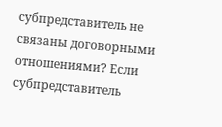субпредставитель не связаны договорными отношениями? Если субпредставитель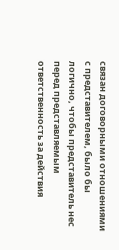связан договорными отношениями с представителем, было бы логично, чтобы представитель нес перед представляемым ответственность за действия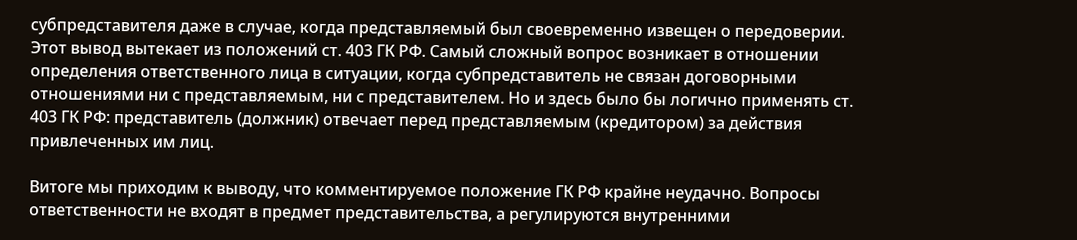субпредставителя даже в случае, когда представляемый был своевременно извещен о передоверии. Этот вывод вытекает из положений ст. 403 ГК РФ. Самый сложный вопрос возникает в отношении определения ответственного лица в ситуации, когда субпредставитель не связан договорными отношениями ни с представляемым, ни с представителем. Но и здесь было бы логично применять ст. 403 ГК РФ: представитель (должник) отвечает перед представляемым (кредитором) за действия привлеченных им лиц.

Витоге мы приходим к выводу, что комментируемое положение ГК РФ крайне неудачно. Вопросы ответственности не входят в предмет представительства, а регулируются внутренними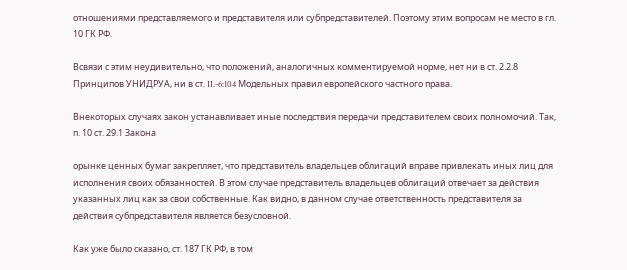отношениями представляемого и представителя или субпредставителей. Поэтому этим вопросам не место в гл. 10 ГК РФ.

Всвязи с этим неудивительно, что положений, аналогичных комментируемой норме, нет ни в ст. 2.2.8 Принципов УНИДРУА, ни в ст. II.-6:104 Модельных правил европейского частного права.

Внекоторых случаях закон устанавливает иные последствия передачи представителем своих полномочий. Так, п. 10 ст. 29.1 Закона

орынке ценных бумаг закрепляет, что представитель владельцев облигаций вправе привлекать иных лиц для исполнения своих обязанностей. В этом случае представитель владельцев облигаций отвечает за действия указанных лиц как за свои собственные. Как видно, в данном случае ответственность представителя за действия субпредставителя является безусловной.

Как уже было сказано, ст. 187 ГК РФ, в том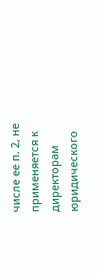числе ее п. 2, не применяется к директорам юридического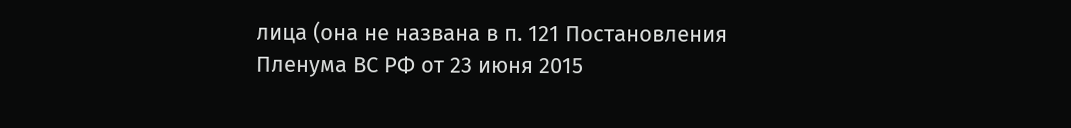лица (она не названа в п. 121 Постановления Пленума ВС РФ от 23 июня 2015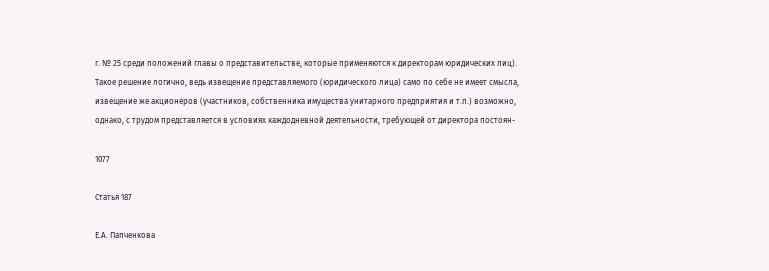г. № 25 среди положений главы о представительстве, которые применяются к директорам юридических лиц). Такое решение логично, ведь извещение представляемого (юридического лица) само по себе не имеет смысла, извещение же акционеров (участников, собственника имущества унитарного предприятия и т.п.) возможно, однако, с трудом представляется в условиях каждодневной деятельности, требующей от директора постоян-

1077

Статья 187

Е.А. Папченкова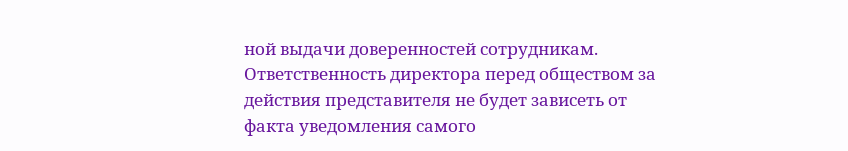ной выдачи доверенностей сотрудникам. Ответственность директора перед обществом за действия представителя не будет зависеть от факта уведомления самого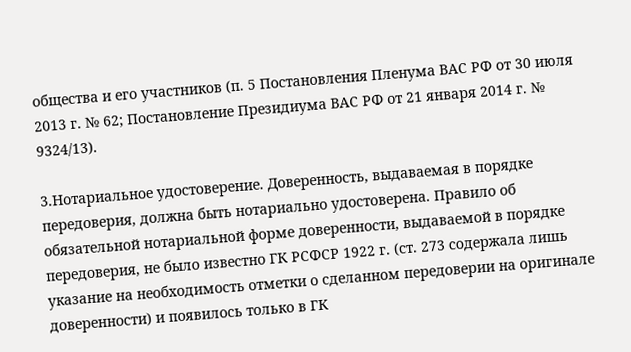общества и его участников (п. 5 Постановления Пленума ВАС РФ от 30 июля 2013 г. № 62; Постановление Президиума ВАС РФ от 21 января 2014 г. № 9324/13).

3.Нотариальное удостоверение. Доверенность, выдаваемая в порядке передоверия, должна быть нотариально удостоверена. Правило об обязательной нотариальной форме доверенности, выдаваемой в порядке передоверия, не было известно ГК РСФСР 1922 г. (ст. 273 содержала лишь указание на необходимость отметки о сделанном передоверии на оригинале доверенности) и появилось только в ГК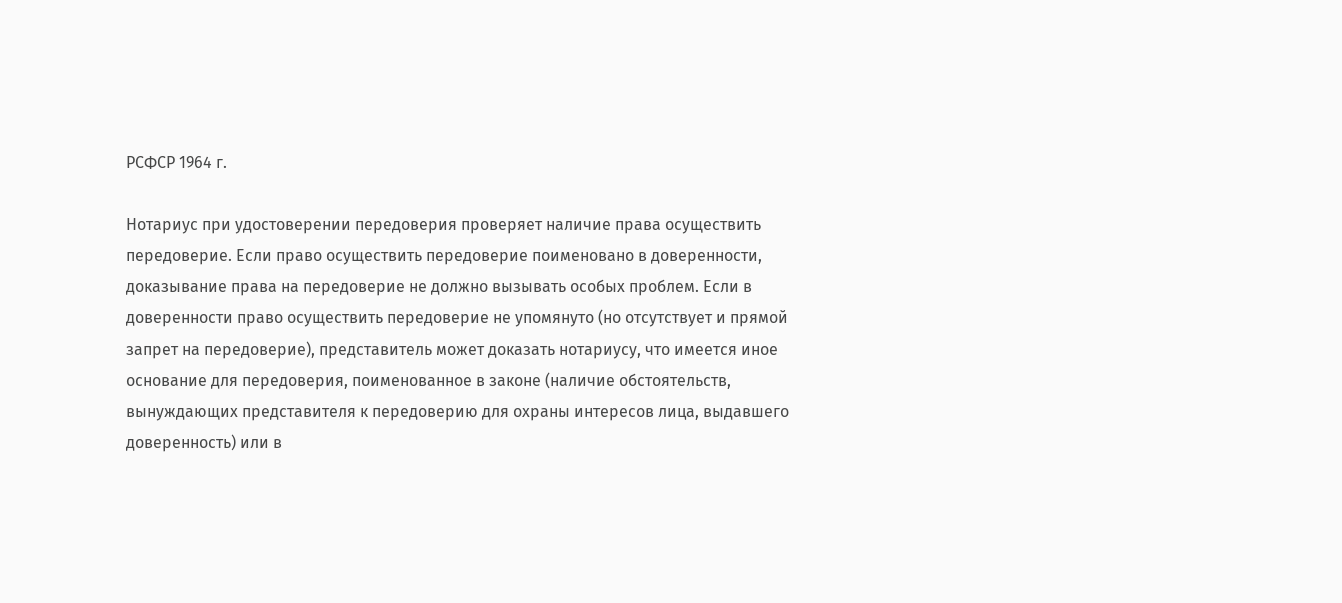РСФСР 1964 г.

Нотариус при удостоверении передоверия проверяет наличие права осуществить передоверие. Если право осуществить передоверие поименовано в доверенности, доказывание права на передоверие не должно вызывать особых проблем. Если в доверенности право осуществить передоверие не упомянуто (но отсутствует и прямой запрет на передоверие), представитель может доказать нотариусу, что имеется иное основание для передоверия, поименованное в законе (наличие обстоятельств, вынуждающих представителя к передоверию для охраны интересов лица, выдавшего доверенность) или в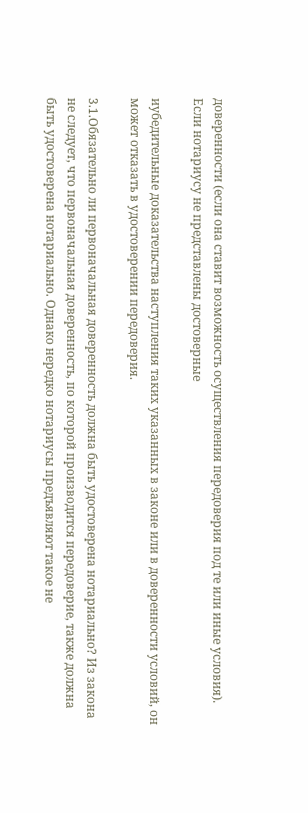доверенности (если она ставит возможность осуществления передоверия под те или иные условия). Если нотариусу не представлены достоверные

иубедительные доказательства наступления таких указанных в законе или в доверенности условий, он может отказать в удостоверении передоверия.

3.1.Обязательно ли первоначальная доверенность должна быть удостоверена нотариально? Из закона не следует, что первоначальная доверенность, по которой производится передоверие, также должна быть удостоверена нотариально. Однако нередко нотариусы предъявляют такое не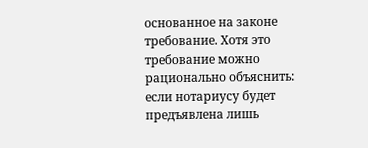основанное на законе требование. Хотя это требование можно рационально объяснить: если нотариусу будет предъявлена лишь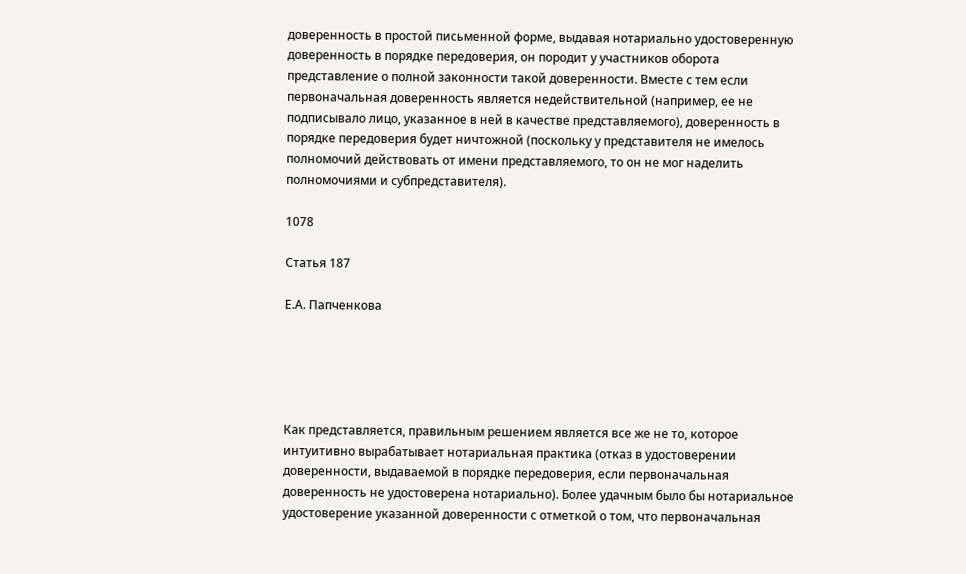доверенность в простой письменной форме, выдавая нотариально удостоверенную доверенность в порядке передоверия, он породит у участников оборота представление о полной законности такой доверенности. Вместе с тем если первоначальная доверенность является недействительной (например, ее не подписывало лицо, указанное в ней в качестве представляемого), доверенность в порядке передоверия будет ничтожной (поскольку у представителя не имелось полномочий действовать от имени представляемого, то он не мог наделить полномочиями и субпредставителя).

1078

Статья 187

Е.А. Папченкова





Как представляется, правильным решением является все же не то, которое интуитивно вырабатывает нотариальная практика (отказ в удостоверении доверенности, выдаваемой в порядке передоверия, если первоначальная доверенность не удостоверена нотариально). Более удачным было бы нотариальное удостоверение указанной доверенности с отметкой о том, что первоначальная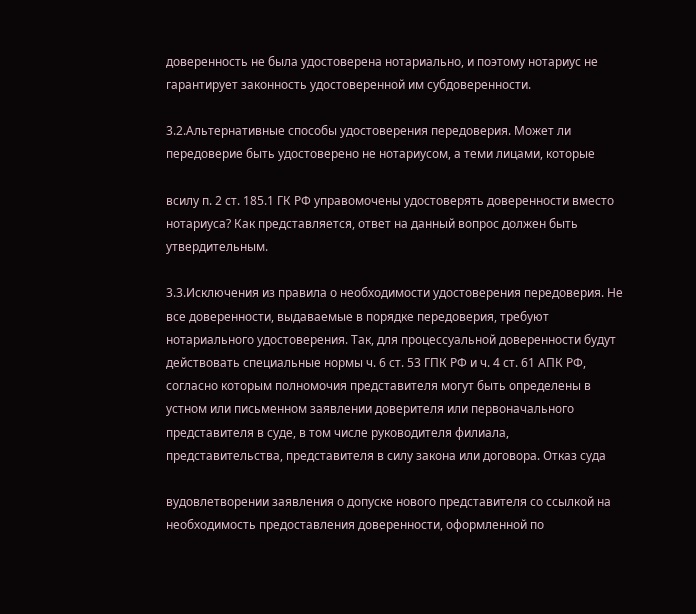доверенность не была удостоверена нотариально, и поэтому нотариус не гарантирует законность удостоверенной им субдоверенности.

3.2.Альтернативные способы удостоверения передоверия. Может ли передоверие быть удостоверено не нотариусом, а теми лицами, которые

всилу п. 2 ст. 185.1 ГК РФ управомочены удостоверять доверенности вместо нотариуса? Как представляется, ответ на данный вопрос должен быть утвердительным.

3.3.Исключения из правила о необходимости удостоверения передоверия. Не все доверенности, выдаваемые в порядке передоверия, требуют нотариального удостоверения. Так, для процессуальной доверенности будут действовать специальные нормы ч. 6 ст. 53 ГПК РФ и ч. 4 ст. 61 АПК РФ, согласно которым полномочия представителя могут быть определены в устном или письменном заявлении доверителя или первоначального представителя в суде, в том числе руководителя филиала, представительства, представителя в силу закона или договора. Отказ суда

вудовлетворении заявления о допуске нового представителя со ссылкой на необходимость предоставления доверенности, оформленной по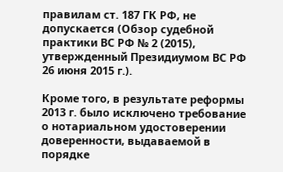правилам ст. 187 ГК РФ, не допускается (Обзор судебной практики ВС РФ № 2 (2015), утвержденный Президиумом ВС РФ 26 июня 2015 г.).

Кроме того, в результате реформы 2013 г. было исключено требование о нотариальном удостоверении доверенности, выдаваемой в порядке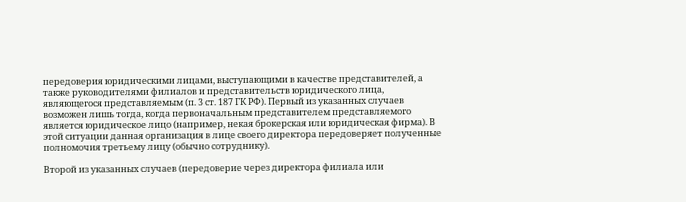передоверия юридическими лицами, выступающими в качестве представителей, а также руководителями филиалов и представительств юридического лица, являющегося представляемым (п. 3 ст. 187 ГК РФ). Первый из указанных случаев возможен лишь тогда, когда первоначальным представителем представляемого является юридическое лицо (например, некая брокерская или юридическая фирма). В этой ситуации данная организация в лице своего директора передоверяет полученные полномочия третьему лицу (обычно сотруднику).

Второй из указанных случаев (передоверие через директора филиала или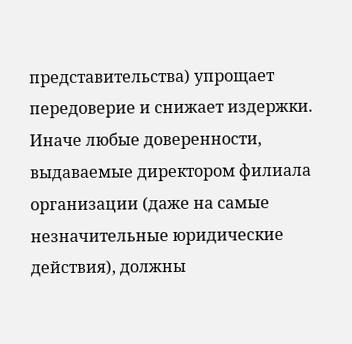представительства) упрощает передоверие и снижает издержки. Иначе любые доверенности, выдаваемые директором филиала организации (даже на самые незначительные юридические действия), должны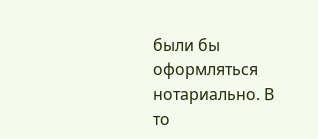были бы оформляться нотариально. В то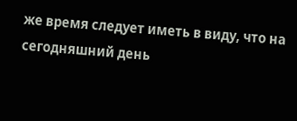же время следует иметь в виду, что на сегодняшний день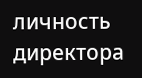личность директора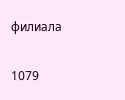филиала

1079